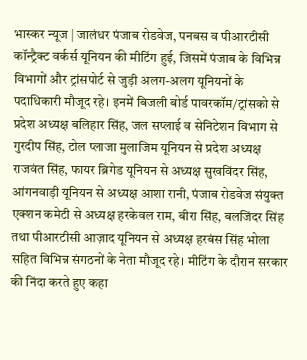भास्कर न्यूज | जालंधर पंजाब रोडवेज, पनबस व पीआरटीसी कॉन्ट्रैक्ट वर्कर्स यूनियन की मीटिंग हुई, जिसमें पंजाब के विभिन्न विभागों और ट्रांसपोर्ट से जुड़ी अलग-अलग यूनियनों के पदाधिकारी मौजूद रहे। इनमें बिजली बोर्ड पावरकॉम/ट्रांसको से प्रदेश अध्यक्ष बलिहार सिंह, जल सप्लाई व सेनिटेशन विभाग से गुरदीप सिंह, टोल प्लाजा मुलाजिम यूनियन से प्रदेश अध्यक्ष राजवंत सिंह, फायर ब्रिगेड यूनियन से अध्यक्ष सुखविंदर सिंह, आंगनवाड़ी यूनियन से अध्यक्ष आशा रानी, पंजाब रोडवेज संयुक्त एक्शन कमेटी से अध्यक्ष हरकेवल राम, बीरा सिंह, बलजिंदर सिंह तथा पीआरटीसी आज़ाद यूनियन से अध्यक्ष हरबंस सिंह भोला सहित विभिन्न संगठनों के नेता मौजूद रहे। मीटिंग के दौरान सरकार की निंदा करते हुए कहा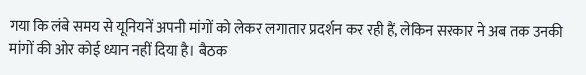गया कि लंबे समय से यूनियनें अपनी मांगों को लेकर लगातार प्रदर्शन कर रही हैं, लेकिन सरकार ने अब तक उनकी मांगों की ओर कोई ध्यान नहीं दिया है। बैठक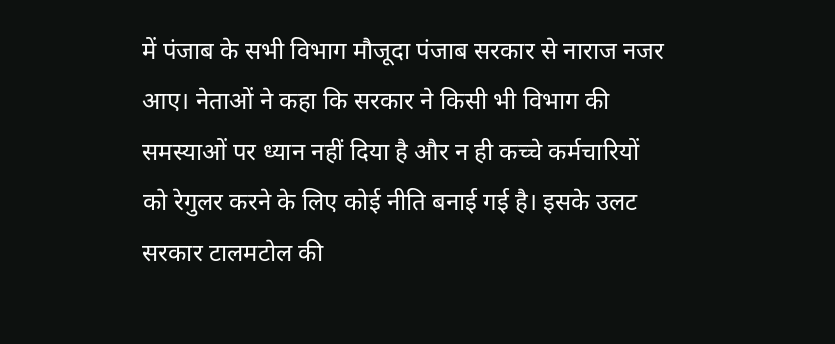में पंजाब के सभी विभाग मौजूदा पंजाब सरकार से नाराज नजर आए। नेताओं ने कहा कि सरकार ने किसी भी विभाग की समस्याओं पर ध्यान नहीं दिया है और न ही कच्चे कर्मचारियों को रेगुलर करने के लिए कोई नीति बनाई गई है। इसके उलट सरकार टालमटोल की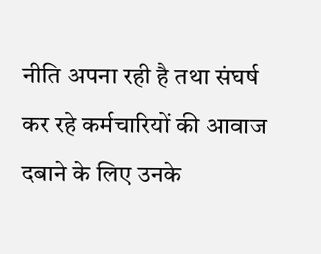नीति अपना रही है तथा संघर्ष कर रहे कर्मचारियों की आवाज दबाने के लिए उनके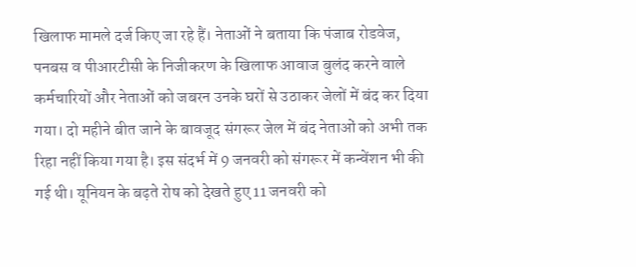खिलाफ मामले दर्ज किए जा रहे हैं। नेताओं ने बताया कि पंजाब रोडवेज, पनबस व पीआरटीसी के निजीकरण के खिलाफ आवाज बुलंद करने वाले कर्मचारियों और नेताओं को जबरन उनके घरों से उठाकर जेलों में बंद कर दिया गया। दो महीने बीत जाने के बावजूद संगरूर जेल में बंद नेताओं को अभी तक रिहा नहीं किया गया है। इस संदर्भ में 9 जनवरी को संगरूर में कन्वेंशन भी की गई थी। यूनियन के बढ़ते रोष को देखते हुए 11 जनवरी को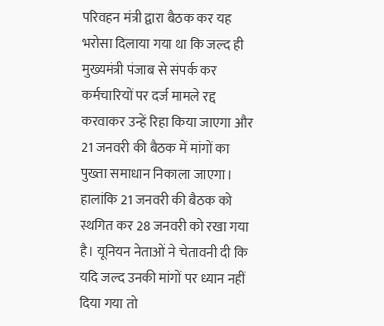परिवहन मंत्री द्वारा बैठक कर यह भरोसा दिलाया गया था कि जल्द ही मुख्यमंत्री पंजाब से संपर्क कर कर्मचारियों पर दर्ज मामले रद्द करवाकर उन्हें रिहा किया जाएगा और 21 जनवरी की बैठक में मांगों का पुख्ता समाधान निकाला जाएगा। हालांकि 21 जनवरी की बैठक को स्थगित कर 28 जनवरी को रखा गया है। यूनियन नेताओं ने चेतावनी दी कि यदि जल्द उनकी मांगों पर ध्यान नहीं दिया गया तो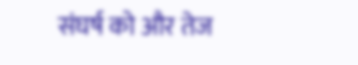संघर्ष को और तेज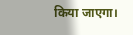किया जाएगा।